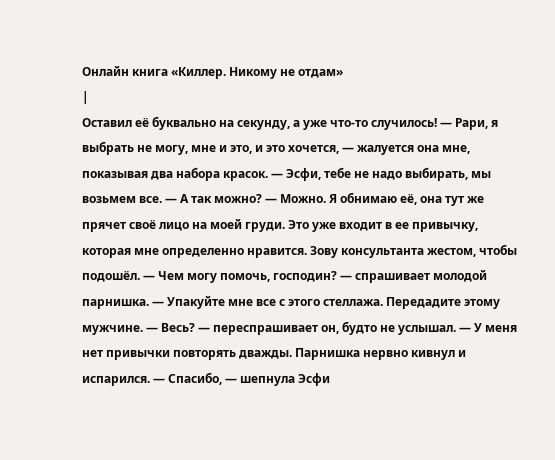Онлайн книга «Киллер. Никому не отдам»
|
Оставил её буквально на секунду, а уже что-то случилось! — Рари, я выбрать не могу, мне и это, и это хочется, — жалуется она мне, показывая два набора красок. — Эсфи, тебе не надо выбирать, мы возьмем все. — А так можно? — Можно. Я обнимаю её, она тут же прячет своё лицо на моей груди. Это уже входит в ее привычку, которая мне определенно нравится. Зову консультанта жестом, чтобы подошёл. — Чем могу помочь, господин? — спрашивает молодой парнишка. — Упакуйте мне все с этого стеллажа. Передадите этому мужчине. — Весь? — переспрашивает он, будто не услышал. — У меня нет привычки повторять дважды. Парнишка нервно кивнул и испарился. — Спасибо, — шепнула Эсфи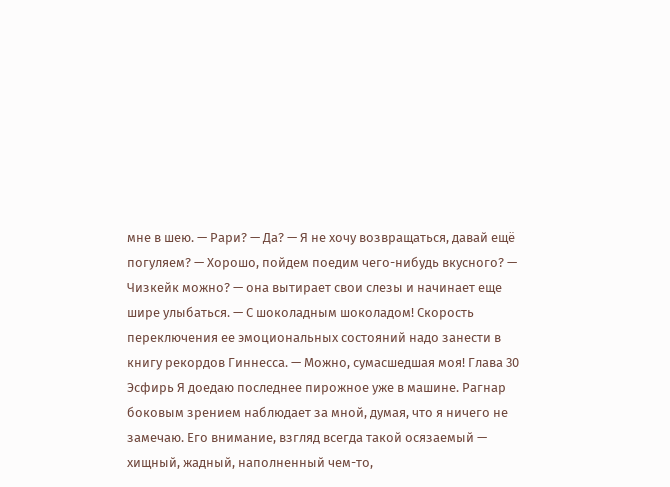мне в шею. — Рари? — Да? — Я не хочу возвращаться, давай ещё погуляем? — Хорошо, пойдем поедим чего-нибудь вкусного? — Чизкейк можно? — она вытирает свои слезы и начинает еще шире улыбаться. — С шоколадным шоколадом! Скорость переключения ее эмоциональных состояний надо занести в книгу рекордов Гиннесса. — Можно, сумасшедшая моя! Глава 30 Эсфирь Я доедаю последнее пирожное уже в машине. Рагнар боковым зрением наблюдает за мной, думая, что я ничего не замечаю. Его внимание, взгляд всегда такой осязаемый — хищный, жадный, наполненный чем-то,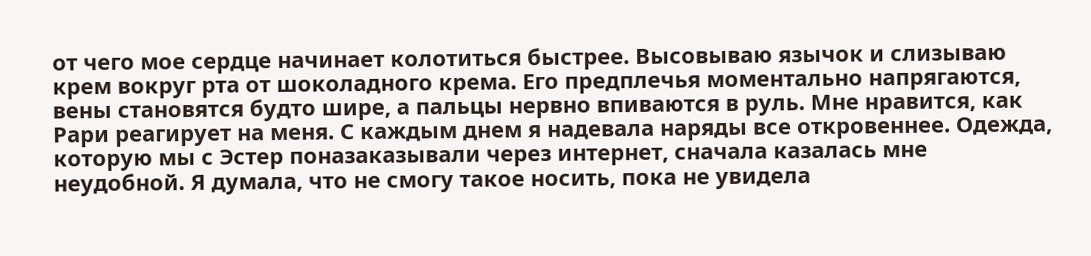от чего мое сердце начинает колотиться быстрее. Высовываю язычок и слизываю крем вокруг рта от шоколадного крема. Его предплечья моментально напрягаются, вены становятся будто шире, а пальцы нервно впиваются в руль. Мне нравится, как Рари реагирует на меня. С каждым днем я надевала наряды все откровеннее. Одежда, которую мы с Эстер поназаказывали через интернет, сначала казалась мне неудобной. Я думала, что не смогу такое носить, пока не увидела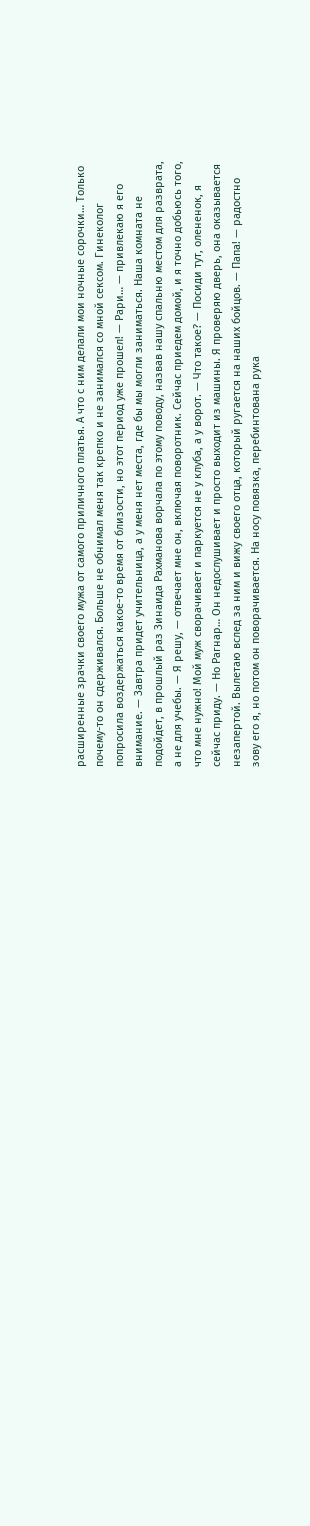расширенные зрачки своего мужа от самого приличного платья. А что с ним делали мои ночные сорочки… Только почему-то он сдерживался. Больше не обнимал меня так крепко и не занимался со мной сексом. Гинеколог попросила воздержаться какое-то время от близости, но этот период уже прошел! — Рари… — привлекаю я его внимание. — Завтра придет учительница, а у меня нет места, где бы мы могли заниматься. Наша комната не подойдет, в прошлый раз Зинаида Рахманова ворчала по этому поводу, назвав нашу спальню местом для разврата, а не для учебы. — Я решу, — отвечает мне он, включая поворотник. Сейчас приедем домой, и я точно добьюсь того, что мне нужно! Мой муж сворачивает и паркуется не у клуба, а у ворот. — Что такое? — Посиди тут, олененок, я сейчас приду. — Но Рагнар… Он недослушивает и просто выходит из машины. Я проверяю дверь, она оказывается незапертой. Вылетаю вслед за ним и вижу своего отца, который ругается на наших бойцов. — Папа! — радостно зову его я, но потом он поворачивается. На носу повязка, перебинтована рука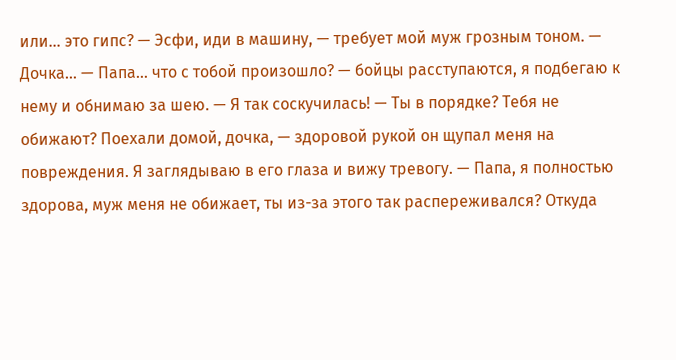или… это гипс? — Эсфи, иди в машину, — требует мой муж грозным тоном. — Дочка… — Папа… что с тобой произошло? — бойцы расступаются, я подбегаю к нему и обнимаю за шею. — Я так соскучилась! — Ты в порядке? Тебя не обижают? Поехали домой, дочка, — здоровой рукой он щупал меня на повреждения. Я заглядываю в его глаза и вижу тревогу. — Папа, я полностью здорова, муж меня не обижает, ты из-за этого так распереживался? Откуда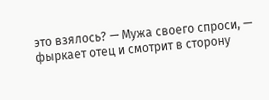это взялось? — Мужа своего спроси, — фыркает отец и смотрит в сторону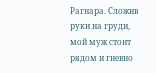Рагнара. Сложив руки на груди, мой муж стоит рядом и гневно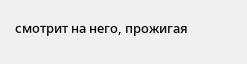смотрит на него, прожигая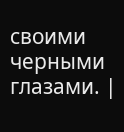своими черными глазами. |